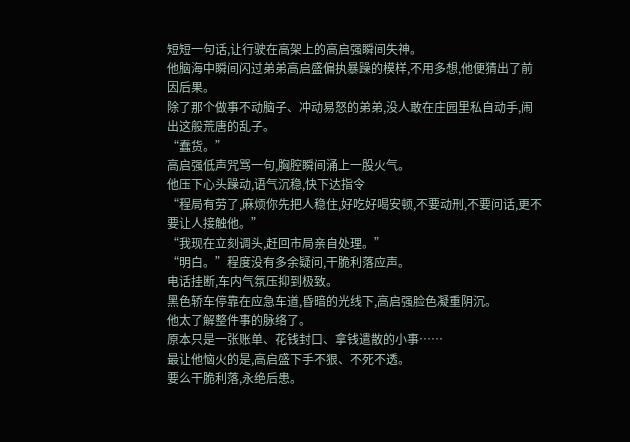短短一句话,让行驶在高架上的高启强瞬间失神。
他脑海中瞬间闪过弟弟高启盛偏执暴躁的模样,不用多想,他便猜出了前因后果。
除了那个做事不动脑子、冲动易怒的弟弟,没人敢在庄园里私自动手,闹出这般荒唐的乱子。
“蠢货。”
高启强低声咒骂一句,胸腔瞬间涌上一股火气。
他压下心头躁动,语气沉稳,快下达指令
“程局有劳了,麻烦你先把人稳住,好吃好喝安顿,不要动刑,不要问话,更不要让人接触他。”
“我现在立刻调头,赶回市局亲自处理。”
“明白。”程度没有多余疑问,干脆利落应声。
电话挂断,车内气氛压抑到极致。
黑色轿车停靠在应急车道,昏暗的光线下,高启强脸色凝重阴沉。
他太了解整件事的脉络了。
原本只是一张账单、花钱封口、拿钱遣散的小事……
最让他恼火的是,高启盛下手不狠、不死不透。
要么干脆利落,永绝后患。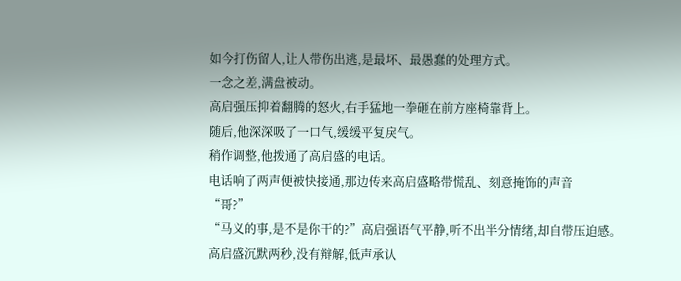如今打伤留人,让人带伤出逃,是最坏、最愚蠢的处理方式。
一念之差,满盘被动。
高启强压抑着翻腾的怒火,右手猛地一拳砸在前方座椅靠背上。
随后,他深深吸了一口气,缓缓平复戾气。
稍作调整,他拨通了高启盛的电话。
电话响了两声便被快接通,那边传来高启盛略带慌乱、刻意掩饰的声音
“哥?”
“马义的事,是不是你干的?”高启强语气平静,听不出半分情绪,却自带压迫感。
高启盛沉默两秒,没有辩解,低声承认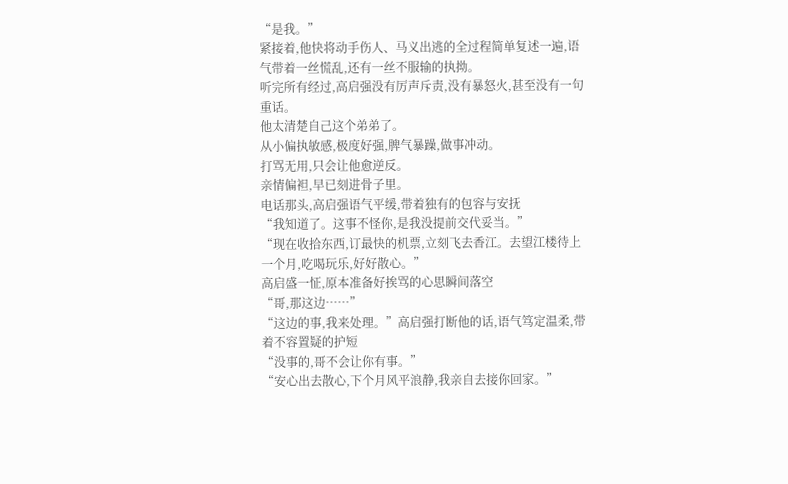“是我。”
紧接着,他快将动手伤人、马义出逃的全过程简单复述一遍,语气带着一丝慌乱,还有一丝不服输的执拗。
听完所有经过,高启强没有厉声斥责,没有暴怒火,甚至没有一句重话。
他太清楚自己这个弟弟了。
从小偏执敏感,极度好强,脾气暴躁,做事冲动。
打骂无用,只会让他愈逆反。
亲情偏袒,早已刻进骨子里。
电话那头,高启强语气平缓,带着独有的包容与安抚
“我知道了。这事不怪你,是我没提前交代妥当。”
“现在收拾东西,订最快的机票,立刻飞去香江。去望江楼待上一个月,吃喝玩乐,好好散心。”
高启盛一怔,原本准备好挨骂的心思瞬间落空
“哥,那这边……”
“这边的事,我来处理。”高启强打断他的话,语气笃定温柔,带着不容置疑的护短
“没事的,哥不会让你有事。”
“安心出去散心,下个月风平浪静,我亲自去接你回家。”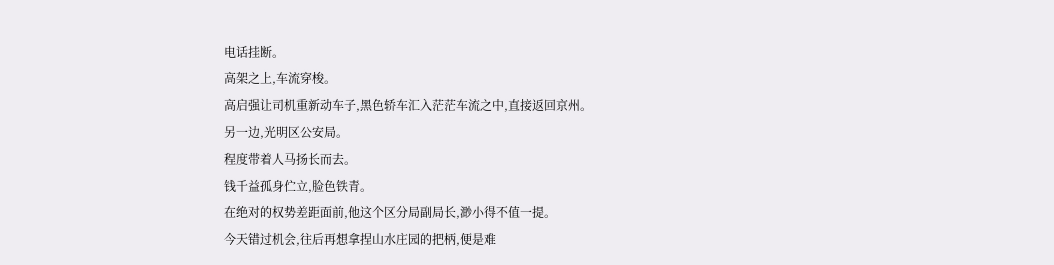电话挂断。
高架之上,车流穿梭。
高启强让司机重新动车子,黑色轿车汇入茫茫车流之中,直接返回京州。
另一边,光明区公安局。
程度带着人马扬长而去。
钱千益孤身伫立,脸色铁青。
在绝对的权势差距面前,他这个区分局副局长,渺小得不值一提。
今天错过机会,往后再想拿捏山水庄园的把柄,便是难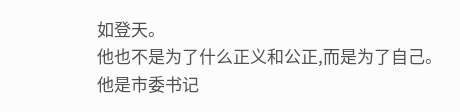如登天。
他也不是为了什么正义和公正,而是为了自己。
他是市委书记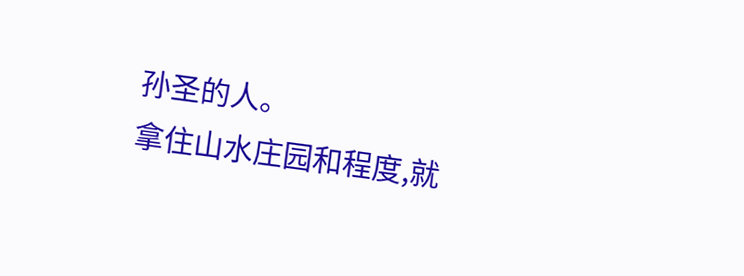孙圣的人。
拿住山水庄园和程度,就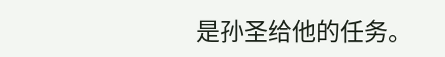是孙圣给他的任务。